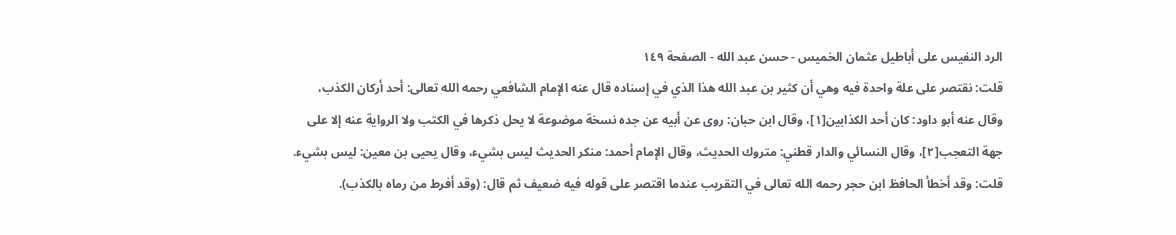الرد النفيس على أباطيل عثمان الخميس - حسن عبد الله - الصفحة ١٤٩
قلت: نقتصر على علة واحدة فيه وهي أن كثير بن عبد الله هذا الذي في إسناده قال عنه الإمام الشافعي رحمه الله تعالى: أحد أركان الكذب، وقال عنه أبو داود: كان أحد الكذابين[١]، وقال ابن حبان: روى عن أبيه عن جده نسخة موضوعة لا يحل ذكرها في الكتب ولا الرواية عنه إلا على جهة التعجب[٢]، وقال النسائي والدار قطني: متروك الحديث، وقال الإمام أحمد: منكر الحديث ليس بشيء، وقال يحيى بن معين: ليس بشيء.
قلت: وقد أخطأ الحافظ ابن حجر رحمه الله تعالى في التقريب عندما اقتصر على قوله فيه ضعيف ثم قال: (وقد أفرط من رماه بالكذب).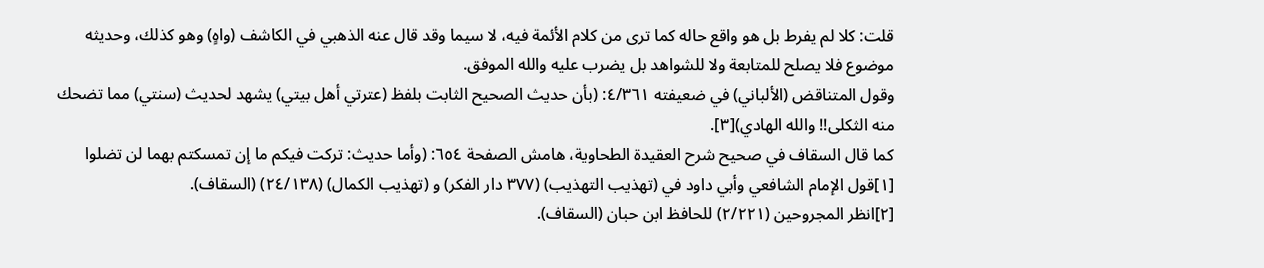قلت: كلا لم يفرط بل هو واقع حاله كما ترى من كلام الأئمة فيه، لا سيما وقد قال عنه الذهبي في الكاشف (واهٍ) وهو كذلك، وحديثه موضوع فلا يصلح للمتابعة ولا للشواهد بل يضرب عليه والله الموفق.
وقول المتناقض (الألباني) في ضعيفته ٤/٣٦١: (بأن حديث الصحيح الثابت بلفظ (عترتي أهل بيتي) يشهد لحديث (سنتي) مما تضحك منه الثكلى!! والله الهادي)[٣].
كما قال السقاف في صحيح شرح العقيدة الطحاوية، هامش الصفحة ٦٥٤: (وأما حديث: تركت فيكم ما إن تمسكتم بهما لن تضلوا
[١]قول الإمام الشافعي وأبي داود في (تهذيب التهذيب) (٣٧٧ دار الفكر) و (تهذيب الكمال) (٢٤/١٣٨) (السقاف).
[٢]انظر المجروحين (٢/٢٢١) للحافظ ابن حبان (السقاف).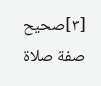[٣]صحيح صفة صلاة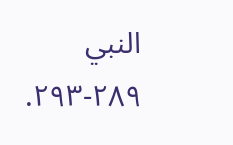النبي ٢٨٩-٢٩٣.